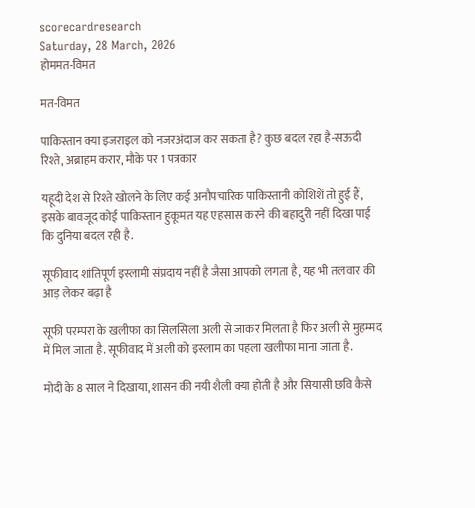scorecardresearch
Saturday, 28 March, 2026
होममत-विमत

मत-विमत

पाकिस्तान क्या इजराइल को नजरअंदाज कर सकता है? कुछ बदल रहा है-सऊदी रिश्ते, अब्राहम करार, मौके पर 1 पत्रकार

यहूदी देश से रिश्ते खोलने के लिए कई अनौपचारिक पाकिस्तानी कोशिशें तो हुई हैं, इसके बावजूद कोई पाकिस्तान हुकूमत यह एहसास करने की बहादुरी नहीं दिखा पाई कि दुनिया बदल रही है.

सूफीवाद शांतिपूर्ण इस्लामी संप्रदाय नहीं है जैसा आपको लगता है, यह भी तलवार की आड़ लेकर बढ़ा है

सूफी परम्परा के खलीफा का सिलसिला अली से जाकर मिलता है फिर अली से मुहम्मद में मिल जाता है. सूफीवाद में अली को इस्लाम का पहला खलीफा माना जाता है.

मोदी के 8 साल ने दिखाया, शासन की नयी शैली क्या होती है और सियासी छवि कैसे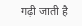गढ़ी जाती है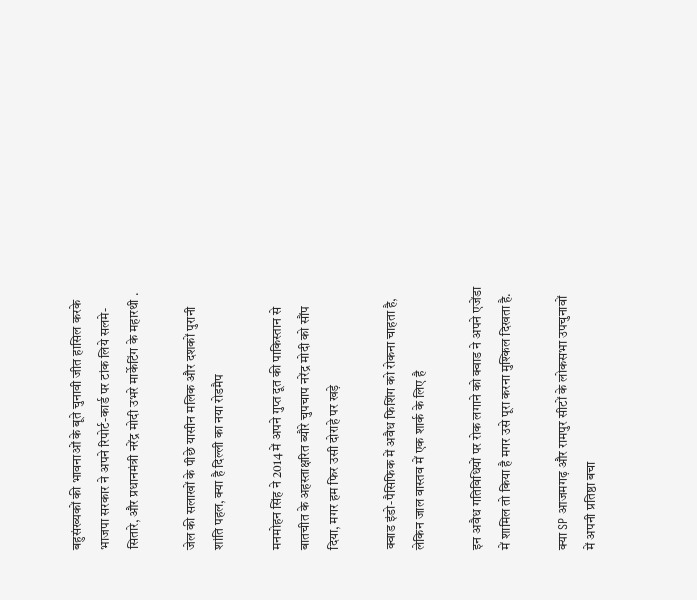बहुसंख्यकों की भावनाओं के बूते चुनावी जीत हासिल करके भाजपा सरकार ने अपने रिपोर्ट-कार्ड पर टांक लिये सलमे-सितारे, और प्रधानमंत्री नरेंद्र मोदी उभरे मार्केटिंग के महारथी .

जेल की सलाखों के पीछे यासीन मलिक और दशकों पुरानी शांति पहल, क्या है दिल्ली का नया रोडमैप

मनमोहन सिंह ने 2014 में अपने गुप्त दूत की पाकिस्तान से बातचीत के अहस्ताक्षरित ब्यौरे चुपचाप नरेंद्र मोदी को सौंप दिया, मगर हम फिर उसी दोराहे पर खड़े

क्वाड इंडो-पैसिफिक में अवैध फिशिंग को रोकना चाहता है, लेकिन जाल वास्तव में एक शार्क के लिए है

इन अवैध गतिविधियों पर रोक लगाने को क्वाड ने अपने एजेंडा में शामिल तो किया है मगर उसे पूरा करना मुश्किल दिखता है.

क्या SP आजमगढ़ और रामपुर सीटों के लोकसभा उपचुनावों में अपनी प्रतिष्ठा बचा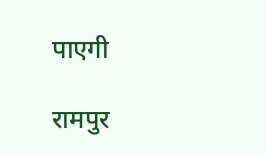पाएगी

रामपुर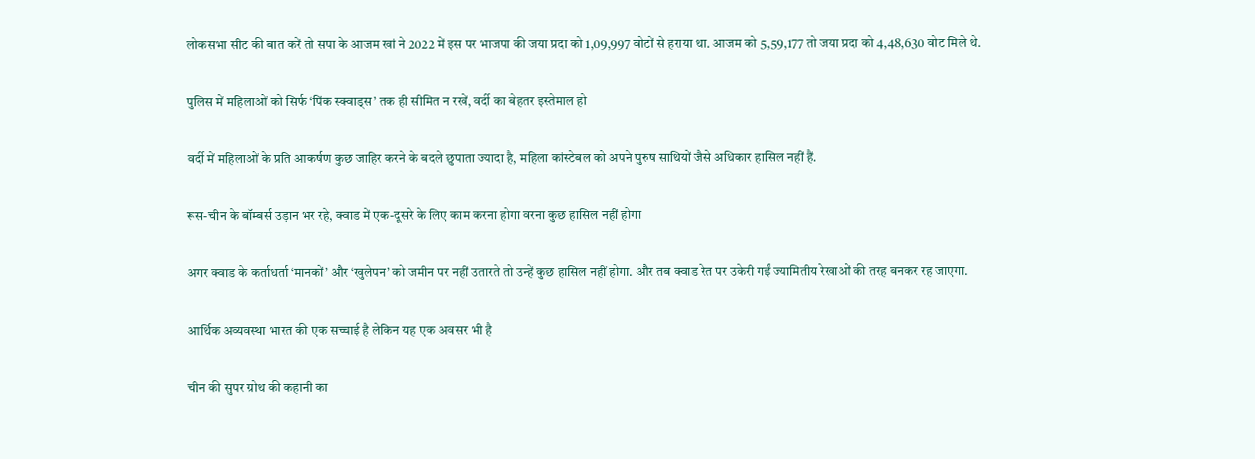लोकसभा सीट की बात करें तो सपा के आजम खां ने 2022 में इस पर भाजपा की जया प्रदा को 1,09,997 वोटों से हराया था. आजम को 5,59,177 तो जया प्रदा को 4,48,630 वोट मिले थे.

पुलिस में महिलाओं को सिर्फ ‘पिंक स्क्वाड्स’ तक ही सीमित न रखें, वर्दी का बेहतर इस्तेमाल हो

वर्दी में महिलाओं के प्रति आकर्षण कुछ जाहिर करने के बदले छुपाता ज्यादा है, महिला कांस्टेबल को अपने पुरुष साथियों जैसे अधिकार हासिल नहीं हैं.

रूस-चीन के बॉम्बर्स उड़ान भर रहे, क्वाड में एक-दूसरे के लिए काम करना होगा वरना कुछ हासिल नहीं होगा

अगर क्वाड के कर्ताधर्ता ‘मानकों’ और ‘खुलेपन’ को जमीन पर नहीं उतारते तो उन्हें कुछ हासिल नहीं होगा. और तब क्वाड रेत पर उकेरी गईं ज्यामितीय रेखाओं की तरह बनकर रह जाएगा.

आर्थिक अव्यवस्था भारत की एक सच्चाई है लेकिन यह एक अवसर भी है

चीन की सुपर ग्रोथ की कहानी का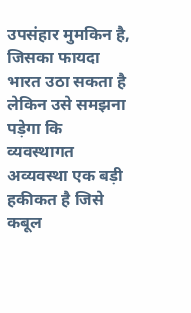उपसंहार मुमकिन है, जिसका फायदा भारत उठा सकता है लेकिन उसे समझना पड़ेगा कि व्यवस्थागत अव्यवस्था एक बड़ी हकीकत है जिसे कबूल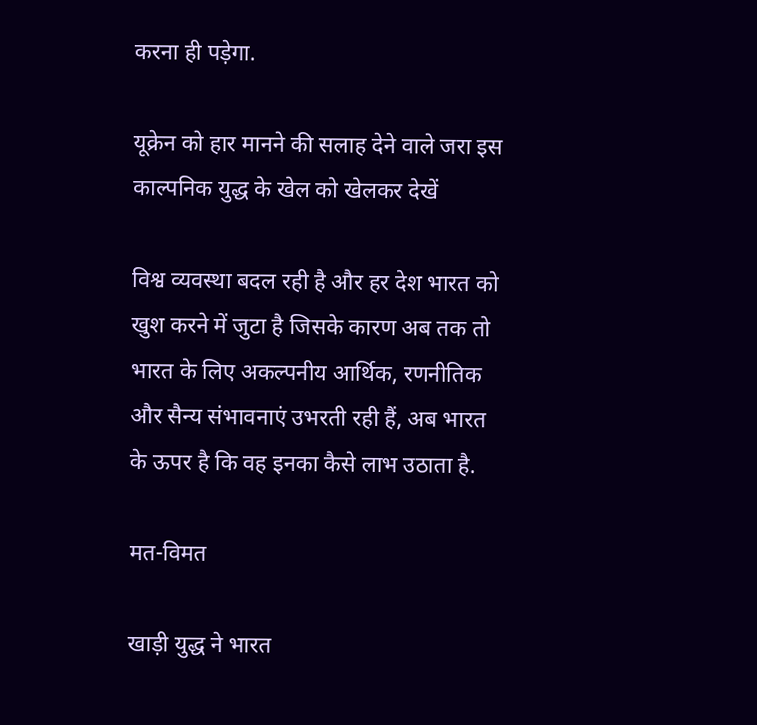करना ही पड़ेगा.

यूक्रेन को हार मानने की सलाह देने वाले जरा इस काल्पनिक युद्ध के खेल को खेलकर देखें

विश्व व्यवस्था बदल रही है और हर देश भारत को खुश करने में जुटा है जिसके कारण अब तक तो भारत के लिए अकल्पनीय आर्थिक, रणनीतिक और सैन्य संभावनाएं उभरती रही हैं, अब भारत के ऊपर है कि वह इनका कैसे लाभ उठाता है.

मत-विमत

खाड़ी युद्ध ने भारत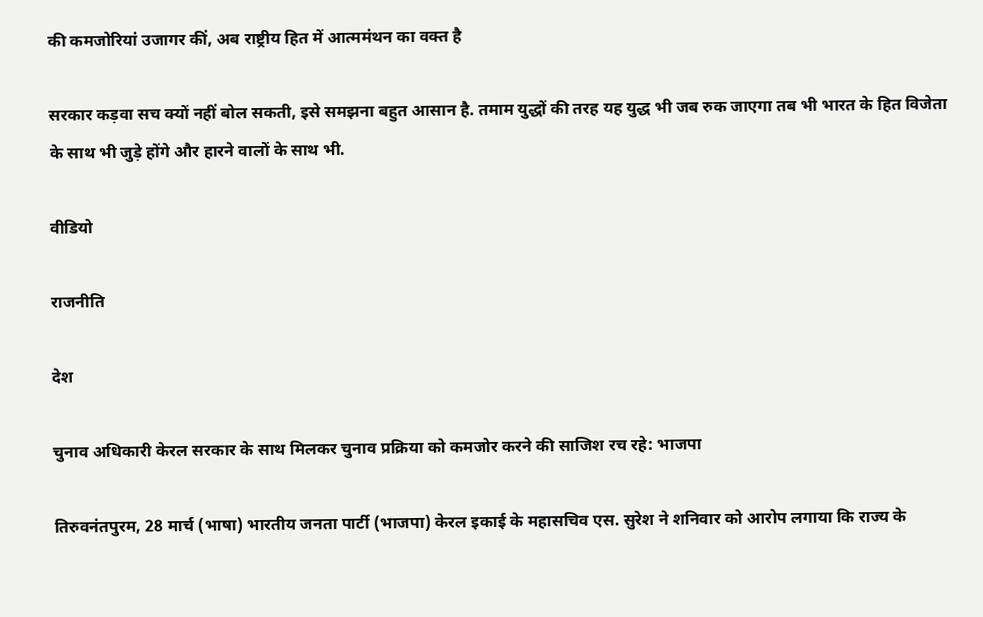की कमजोरियां उजागर कीं, अब राष्ट्रीय हित में आत्ममंथन का वक्त है

सरकार कड़वा सच क्यों नहीं बोल सकती, इसे समझना बहुत आसान है. तमाम युद्धों की तरह यह युद्ध भी जब रुक जाएगा तब भी भारत के हित विजेता के साथ भी जुड़े होंगे और हारने वालों के साथ भी.

वीडियो

राजनीति

देश

चुनाव अधिकारी केरल सरकार के साथ मिलकर चुनाव प्रक्रिया को कमजोर करने की साजिश रच रहे: भाजपा

तिरुवनंतपुरम, 28 मार्च (भाषा) भारतीय जनता पार्टी (भाजपा) केरल इकाई के महासचिव एस. सुरेश ने शनिवार को आरोप लगाया कि राज्य के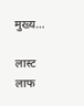मुख्य...

लास्ट लाफ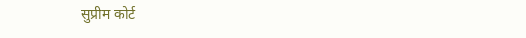सुप्रीम कोर्ट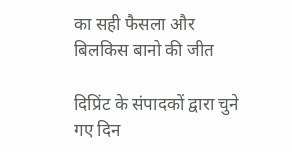का सही फैसला और बिलकिस बानो की जीत

दिप्रिंट के संपादकों द्वारा चुने गए दिन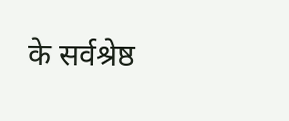के सर्वश्रेष्ठ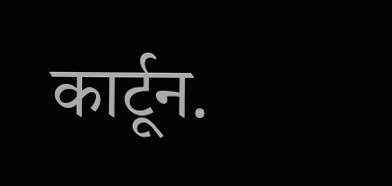कार्टून.